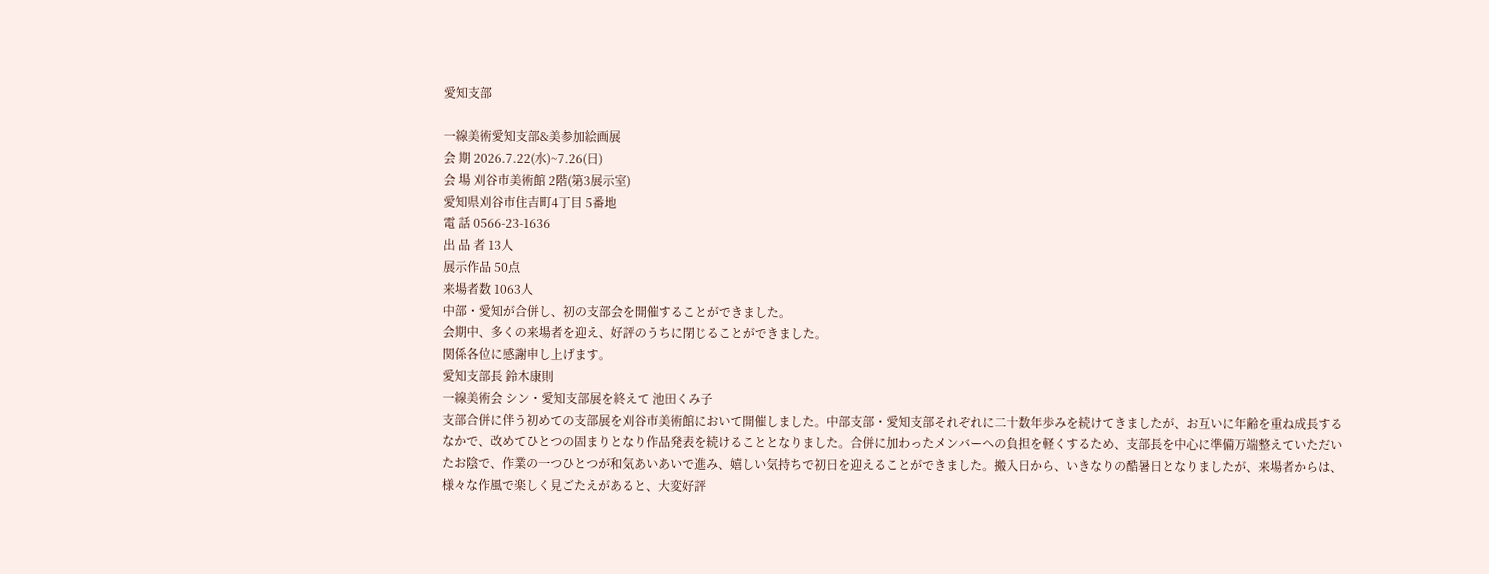愛知支部

一線美術愛知支部&美参加絵画展
会 期 2026.7.22(水)~7.26(日)
会 場 刈谷市美術館 2階(第3展示室)
愛知県刈谷市住吉町4丁目 5番地
電 話 0566-23-1636
出 品 者 13人
展示作品 50点
来場者数 1063人
中部・愛知が合併し、初の支部会を開催することができました。
会期中、多くの来場者を迎え、好評のうちに閉じることができました。
関係各位に感謝申し上げます。
愛知支部長 鈴木康則
一線美術会 シン・愛知支部展を終えて 池田くみ子
支部合併に伴う初めての支部展を刈谷市美術館において開催しました。中部支部・愛知支部それぞれに二十数年歩みを続けてきましたが、お互いに年齢を重ね成長するなかで、改めてひとつの固まりとなり作品発表を続けることとなりました。合併に加わったメンバーへの負担を軽くするため、支部長を中心に準備万端整えていただいたお陰で、作業の一つひとつが和気あいあいで進み、嬉しい気持ちで初日を迎えることができました。搬入日から、いきなりの酷暑日となりましたが、来場者からは、様々な作風で楽しく見ごたえがあると、大変好評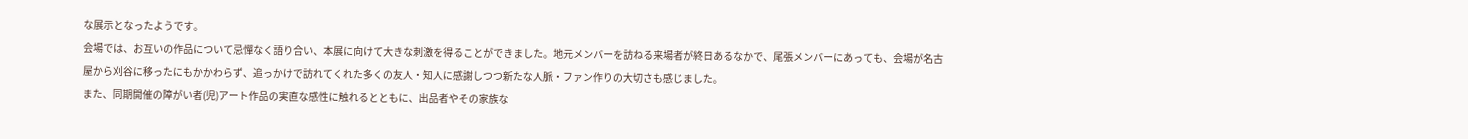な展示となったようです。
会場では、お互いの作品について忌憚なく語り合い、本展に向けて大きな刺激を得ることができました。地元メンバーを訪ねる来場者が終日あるなかで、尾張メンバーにあっても、会場が名古屋から刈谷に移ったにもかかわらず、追っかけで訪れてくれた多くの友人・知人に感謝しつつ新たな人脈・ファン作りの大切さも感じました。
また、同期開催の障がい者(児)アート作品の実直な感性に触れるとともに、出品者やその家族な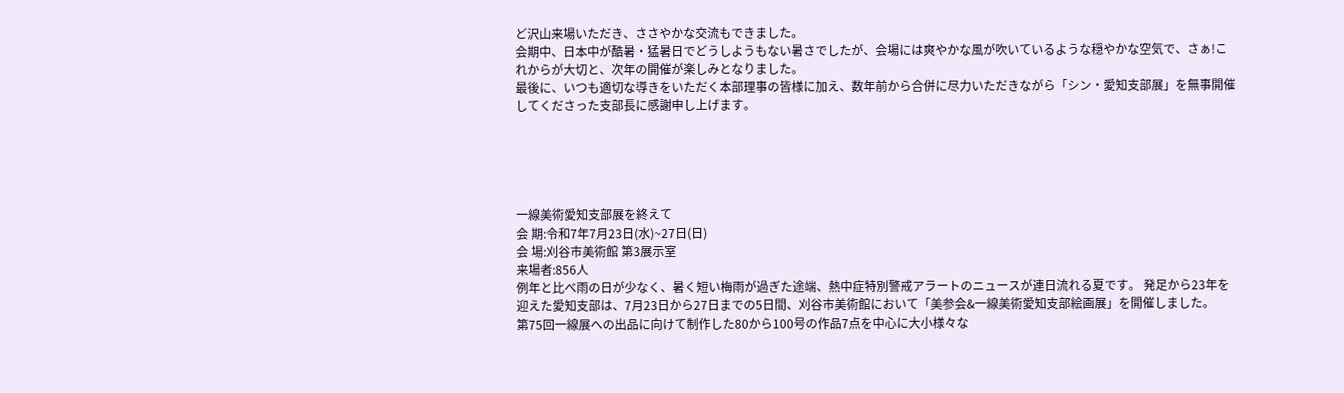ど沢山来場いただき、ささやかな交流もできました。
会期中、日本中が酷暑・猛暑日でどうしようもない暑さでしたが、会場には爽やかな風が吹いているような穏やかな空気で、さぁ!これからが大切と、次年の開催が楽しみとなりました。
最後に、いつも適切な導きをいただく本部理事の皆様に加え、数年前から合併に尽力いただきながら「シン・愛知支部展」を無事開催してくださった支部長に感謝申し上げます。





一線美術愛知支部展を終えて
会 期:令和7年7月23日(水)~27日(日)
会 場:刈谷市美術館 第3展示室
来場者:856人
例年と比べ雨の日が少なく、暑く短い梅雨が過ぎた途端、熱中症特別警戒アラートのニュースが連日流れる夏です。 発足から23年を迎えた愛知支部は、7月23日から27日までの5日間、刈谷市美術館において「美参会&一線美術愛知支部絵画展」を開催しました。
第75回一線展への出品に向けて制作した80から100号の作品7点を中心に大小様々な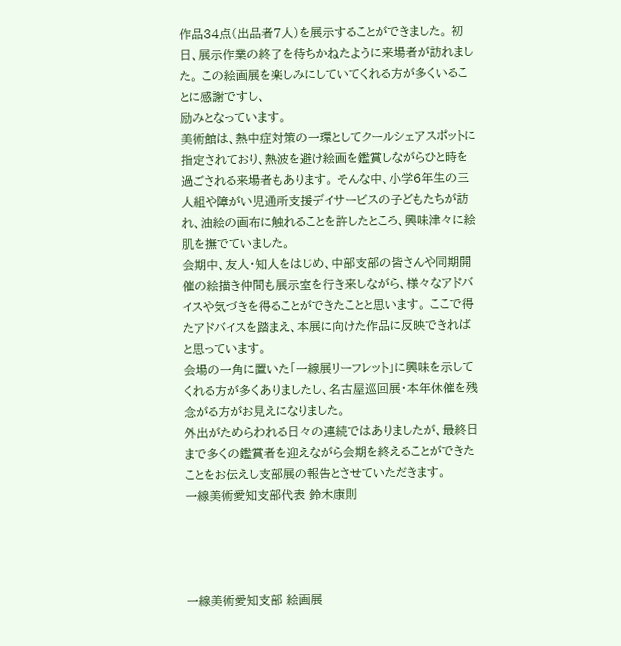作品34点(出品者7人)を展示することができました。 初日、展示作業の終了を待ちかねたように来場者が訪れました。 この絵画展を楽しみにしていてくれる方が多くいることに感謝ですし、
励みとなっています。
美術館は、熱中症対策の一環としてクールシェアスポットに指定されており、熱波を避け絵画を鑑賞しながらひと時を過ごされる来場者もあります。 そんな中、小学6年生の三人組や障がい児通所支援デイサービスの子どもたちが訪れ、油絵の画布に触れることを許したところ、興味津々に絵肌を撫でていました。
会期中、友人・知人をはじめ、中部支部の皆さんや同期開催の絵描き仲間も展示室を行き来しながら、様々なアドバイスや気づきを得ることができたことと思います。 ここで得たアドバイスを踏まえ、本展に向けた作品に反映できればと思っています。
会場の一角に置いた「一線展リーフレット」に興味を示してくれる方が多くありましたし、名古屋巡回展・本年休催を残念がる方がお見えになりました。
外出がためらわれる日々の連続ではありましたが、最終日まで多くの鑑賞者を迎えながら会期を終えることができたことをお伝えし支部展の報告とさせていただきます。
一線美術愛知支部代表 鈴木康則




一線美術愛知支部 絵画展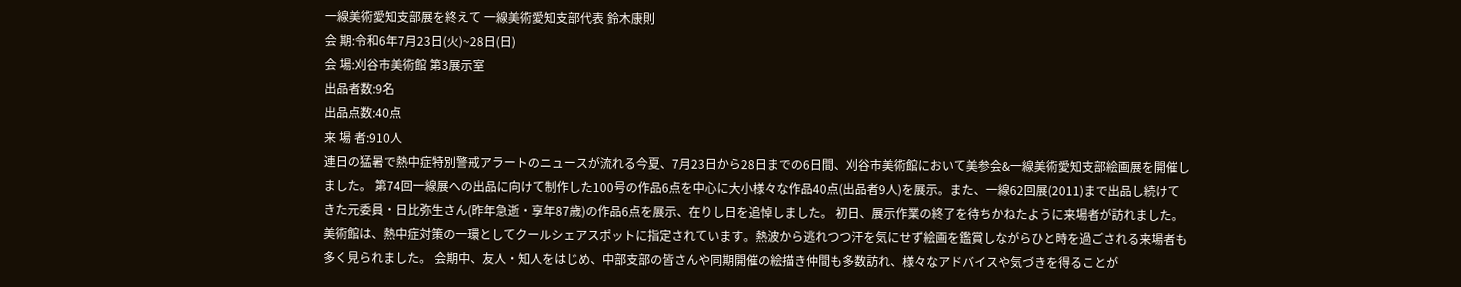一線美術愛知支部展を終えて 一線美術愛知支部代表 鈴木康則
会 期:令和6年7月23日(火)~28日(日)
会 場:刈谷市美術館 第3展示室
出品者数:9名
出品点数:40点
来 場 者:910人
連日の猛暑で熱中症特別警戒アラートのニュースが流れる今夏、7月23日から28日までの6日間、刈谷市美術館において美参会&一線美術愛知支部絵画展を開催しました。 第74回一線展への出品に向けて制作した100号の作品6点を中心に大小様々な作品40点(出品者9人)を展示。また、一線62回展(2011)まで出品し続けてきた元委員・日比弥生さん(昨年急逝・享年87歳)の作品6点を展示、在りし日を追悼しました。 初日、展示作業の終了を待ちかねたように来場者が訪れました。 美術館は、熱中症対策の一環としてクールシェアスポットに指定されています。熱波から逃れつつ汗を気にせず絵画を鑑賞しながらひと時を過ごされる来場者も多く見られました。 会期中、友人・知人をはじめ、中部支部の皆さんや同期開催の絵描き仲間も多数訪れ、様々なアドバイスや気づきを得ることが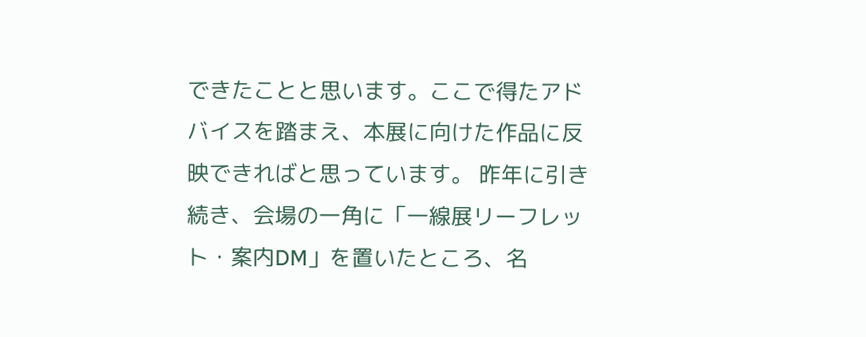できたことと思います。ここで得たアドバイスを踏まえ、本展に向けた作品に反映できればと思っています。 昨年に引き続き、会場の一角に「一線展リーフレット・案内DM」を置いたところ、名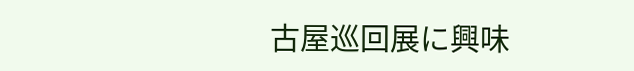古屋巡回展に興味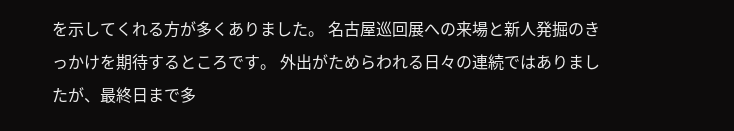を示してくれる方が多くありました。 名古屋巡回展への来場と新人発掘のきっかけを期待するところです。 外出がためらわれる日々の連続ではありましたが、最終日まで多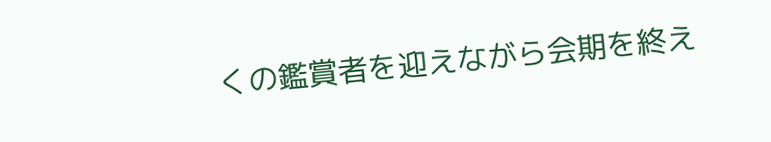くの鑑賞者を迎えながら会期を終え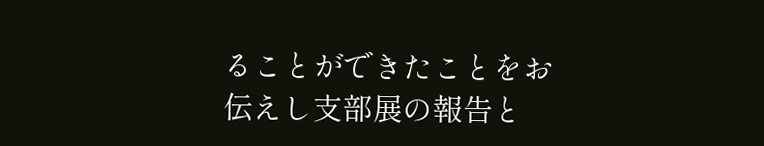ることができたことをお伝えし支部展の報告と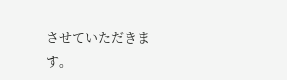させていただきます。